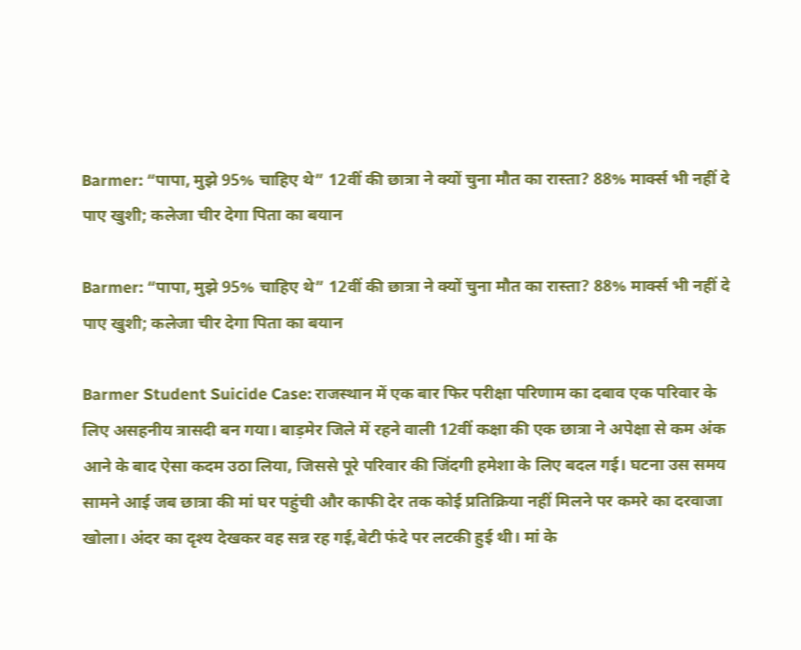Barmer: “पापा, मुझे 95% चाहिए थे” 12वीं की छात्रा ने क्यों चुना मौत का रास्ता? 88% मार्क्स भी नहीं दे पाए खुशी; कलेजा चीर देगा पिता का बयान

Barmer: “पापा, मुझे 95% चाहिए थे” 12वीं की छात्रा ने क्यों चुना मौत का रास्ता? 88% मार्क्स भी नहीं दे पाए खुशी; कलेजा चीर देगा पिता का बयान

Barmer Student Suicide Case: राजस्थान में एक बार फिर परीक्षा परिणाम का दबाव एक परिवार के लिए असहनीय त्रासदी बन गया। बाड़मेर जिले में रहने वाली 12वीं कक्षा की एक छात्रा ने अपेक्षा से कम अंक आने के बाद ऐसा कदम उठा लिया, जिससे पूरे परिवार की जिंदगी हमेशा के लिए बदल गई। घटना उस समय सामने आई जब छात्रा की मां घर पहुंची और काफी देर तक कोई प्रतिक्रिया नहीं मिलने पर कमरे का दरवाजा खोला। अंदर का दृश्य देखकर वह सन्न रह गई,बेटी फंदे पर लटकी हुई थी। मां के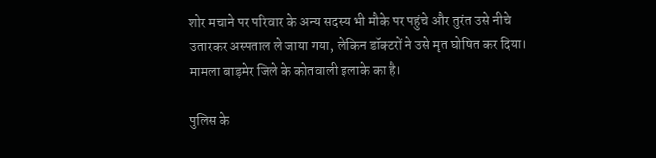शोर मचाने पर परिवार के अन्य सदस्य भी मौके पर पहुंचे और तुरंत उसे नीचे उतारकर अस्पताल ले जाया गया, लेकिन डॉक्टरों ने उसे मृत घोषित कर दिया। मामला बाड़मेर जिले के कोतवाली इलाके का है।

पुलिस के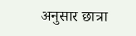अनुसार छात्रा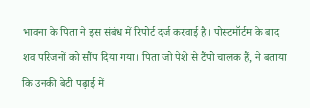भावना के पिता ने इस संबंध में रिपोर्ट दर्ज करवाई है। पोस्टमॉर्टम के बाद शव परिजनों को सौंप दिया गया। पिता जो पेशे से टैंपो चालक हैं, ने बताया कि उनकी बेटी पढ़ाई में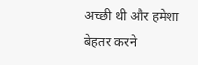अच्छी थी और हमेशा बेहतर करने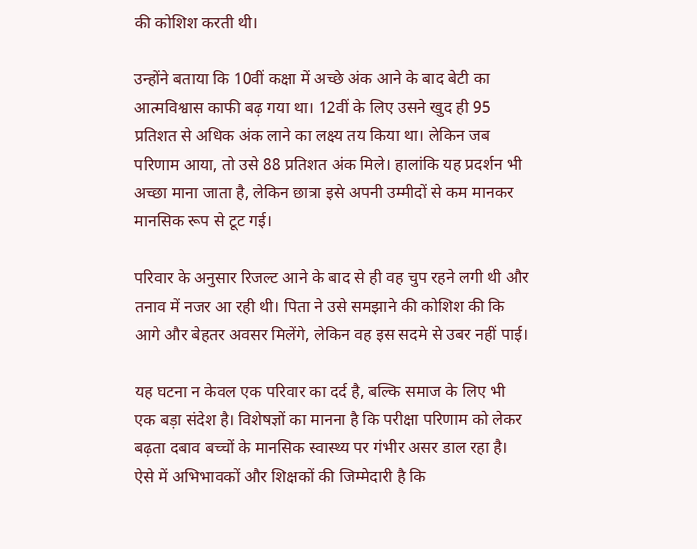की कोशिश करती थी।

उन्होंने बताया कि 10वीं कक्षा में अच्छे अंक आने के बाद बेटी का आत्मविश्वास काफी बढ़ गया था। 12वीं के लिए उसने खुद ही 95 प्रतिशत से अधिक अंक लाने का लक्ष्य तय किया था। लेकिन जब परिणाम आया, तो उसे 88 प्रतिशत अंक मिले। हालांकि यह प्रदर्शन भी अच्छा माना जाता है, लेकिन छात्रा इसे अपनी उम्मीदों से कम मानकर मानसिक रूप से टूट गई।

परिवार के अनुसार रिजल्ट आने के बाद से ही वह चुप रहने लगी थी और तनाव में नजर आ रही थी। पिता ने उसे समझाने की कोशिश की कि आगे और बेहतर अवसर मिलेंगे, लेकिन वह इस सदमे से उबर नहीं पाई।

यह घटना न केवल एक परिवार का दर्द है, बल्कि समाज के लिए भी एक बड़ा संदेश है। विशेषज्ञों का मानना है कि परीक्षा परिणाम को लेकर बढ़ता दबाव बच्चों के मानसिक स्वास्थ्य पर गंभीर असर डाल रहा है। ऐसे में अभिभावकों और शिक्षकों की जिम्मेदारी है कि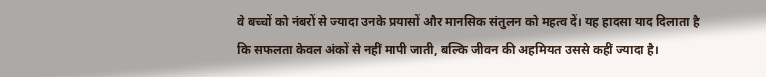वे बच्चों को नंबरों से ज्यादा उनके प्रयासों और मानसिक संतुलन को महत्व दें। यह हादसा याद दिलाता है कि सफलता केवल अंकों से नहीं मापी जाती, बल्कि जीवन की अहमियत उससे कहीं ज्यादा है।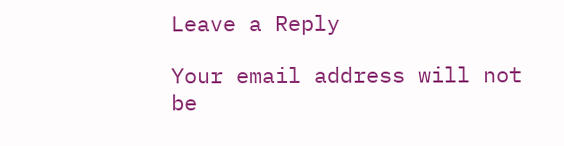Leave a Reply

Your email address will not be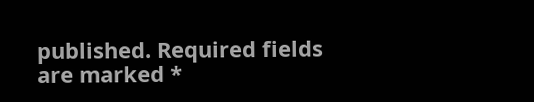published. Required fields are marked *